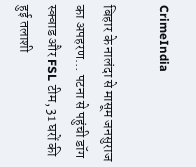CrimeIndia

बिहार के नालंदा से मासूम जनसुराज का अपहरण… पटना से पहुंची डॉग स्क्वाड और FSL टीम, 31 घरों की हुई तलाशी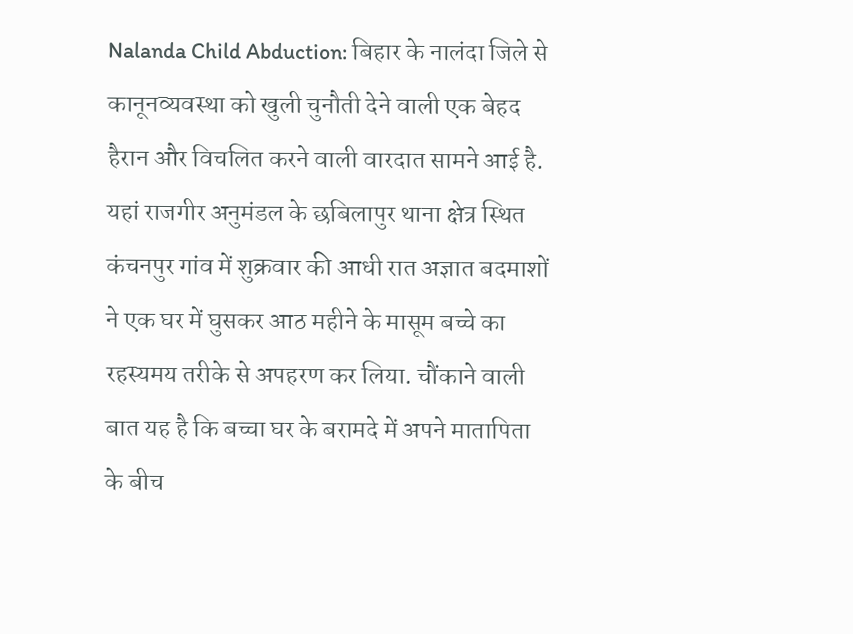Nalanda Child Abduction: बिहार के नालंदा जिले से कानूनव्यवस्था को खुली चुनौती देने वाली एक बेहद हैरान और विचलित करने वाली वारदात सामने आई है. यहां राजगीर अनुमंडल के छबिलापुर थाना क्षेत्र स्थित कंचनपुर गांव में शुक्रवार की आधी रात अज्ञात बदमाशों ने एक घर में घुसकर आठ महीने के मासूम बच्चे का रहस्यमय तरीके से अपहरण कर लिया. चौंकाने वाली बात यह है कि बच्चा घर के बरामदे में अपने मातापिता के बीच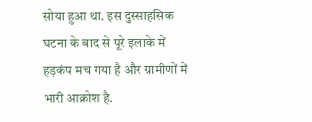सोया हुआ था. इस दुस्साहसिक घटना के बाद से पूरे इलाके में हड़कंप मच गया है और ग्रामीणों में भारी आक्रोश है.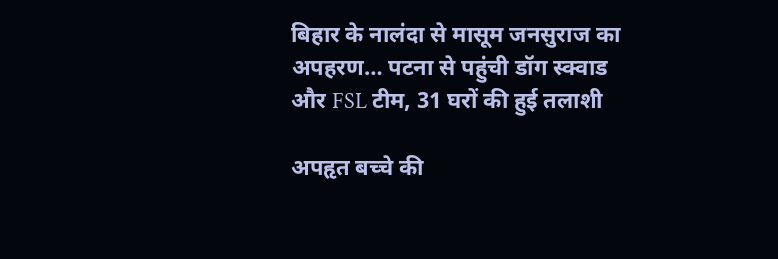बिहार के नालंदा से मासूम जनसुराज का अपहरण… पटना से पहुंची डॉग स्क्वाड और FSL टीम, 31 घरों की हुई तलाशी

अपहृत बच्चे की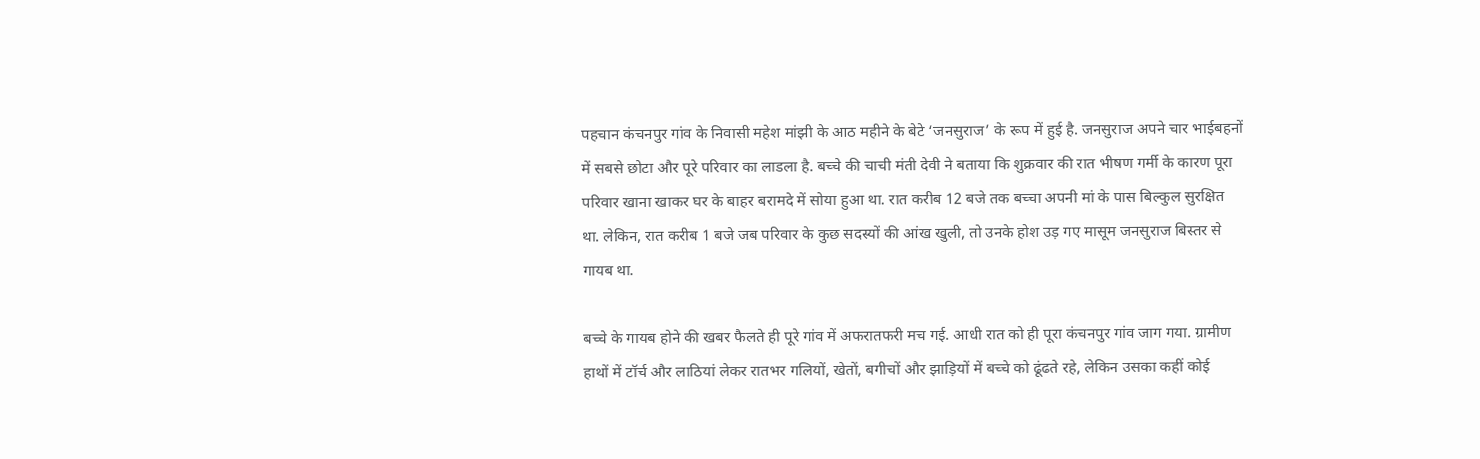पहचान कंचनपुर गांव के निवासी महेश मांझी के आठ महीने के बेटे ‘जनसुराज’ के रूप में हुई है. जनसुराज अपने चार भाईबहनों में सबसे छोटा और पूरे परिवार का लाडला है. बच्चे की चाची मंती देवी ने बताया कि शुक्रवार की रात भीषण गर्मी के कारण पूरा परिवार खाना खाकर घर के बाहर बरामदे में सोया हुआ था. रात करीब 12 बजे तक बच्चा अपनी मां के पास बिल्कुल सुरक्षित था. लेकिन, रात करीब 1 बजे जब परिवार के कुछ सदस्यों की आंख खुली, तो उनके होश उड़ गए मासूम जनसुराज बिस्तर से गायब था.

बच्चे के गायब होने की खबर फैलते ही पूरे गांव में अफरातफरी मच गई. आधी रात को ही पूरा कंचनपुर गांव जाग गया. ग्रामीण हाथों में टॉर्च और लाठियां लेकर रातभर गलियों, खेतों, बगीचों और झाड़ियों में बच्चे को ढूंढते रहे, लेकिन उसका कहीं कोई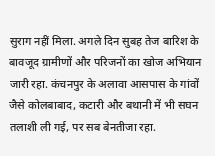सुराग नहीं मिला. अगले दिन सुबह तेज बारिश के बावजूद ग्रामीणों और परिजनों का खोज अभियान जारी रहा. कंचनपुर के अलावा आसपास के गांवों जैसे कोलबाबाद, कटारी और बथानी में भी सघन तलाशी ली गई, पर सब बेनतीजा रहा.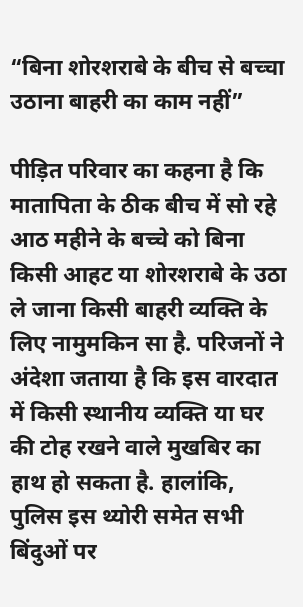“बिना शोरशराबे के बीच से बच्चा उठाना बाहरी का काम नहीं”

पीड़ित परिवार का कहना है कि मातापिता के ठीक बीच में सो रहे आठ महीने के बच्चे को बिना किसी आहट या शोरशराबे के उठा ले जाना किसी बाहरी व्यक्ति के लिए नामुमकिन सा है. परिजनों ने अंदेशा जताया है कि इस वारदात में किसी स्थानीय व्यक्ति या घर की टोह रखने वाले मुखबिर का हाथ हो सकता है. हालांकि, पुलिस इस थ्योरी समेत सभी बिंदुओं पर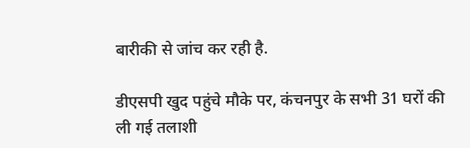बारीकी से जांच कर रही है.

डीएसपी खुद पहुंचे मौके पर, कंचनपुर के सभी 31 घरों की ली गई तलाशी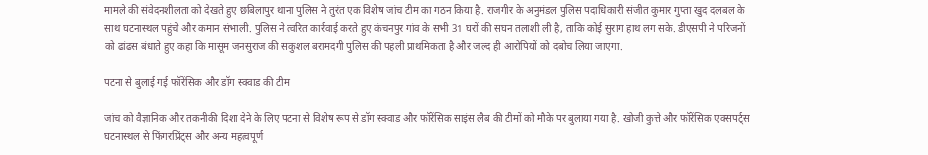मामले की संवेदनशीलता को देखते हुए छबिलापुर थाना पुलिस ने तुरंत एक विशेष जांच टीम का गठन किया है. राजगीर के अनुमंडल पुलिस पदाधिकारी संजीत कुमार गुप्ता खुद दलबल के साथ घटनास्थल पहुंचे और कमान संभाली. पुलिस ने त्वरित कार्रवाई करते हुए कंचनपुर गांव के सभी 31 घरों की सघन तलाशी ली है, ताकि कोई सुराग हाथ लग सके. डीएसपी ने परिजनों को ढांढस बंधाते हुए कहा कि मासूम जनसुराज की सकुशल बरामदगी पुलिस की पहली प्राथमिकता है और जल्द ही आरोपियों को दबोच लिया जाएगा.

पटना से बुलाई गई फॉरेंसिक और डॉग स्क्वाड की टीम

जांच को वैज्ञानिक और तकनीकी दिशा देने के लिए पटना से विशेष रूप से डॉग स्क्वाड और फॉरेंसिक साइंस लैब की टीमों को मौके पर बुलाया गया है. खोजी कुत्ते और फॉरेंसिक एक्सपर्ट्स घटनास्थल से फिंगरप्रिंट्स और अन्य महत्वपूर्ण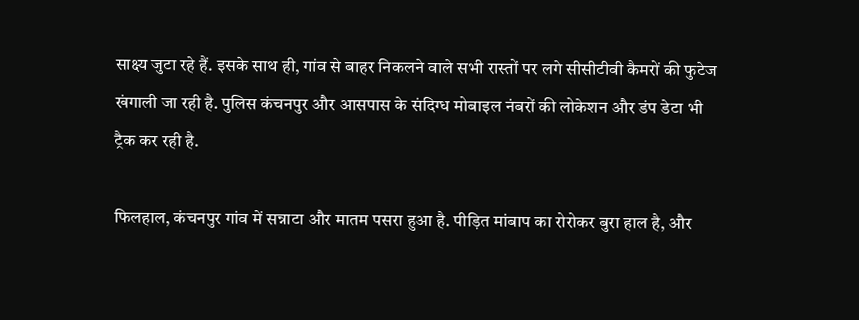साक्ष्य जुटा रहे हैं. इसके साथ ही, गांव से बाहर निकलने वाले सभी रास्तों पर लगे सीसीटीवी कैमरों की फुटेज खंगाली जा रही है. पुलिस कंचनपुर और आसपास के संदिग्ध मोबाइल नंबरों की लोकेशन और डंप डेटा भी ट्रैक कर रही है.

फिलहाल, कंचनपुर गांव में सन्नाटा और मातम पसरा हुआ है. पीड़ित मांबाप का रोरोकर बुरा हाल है, और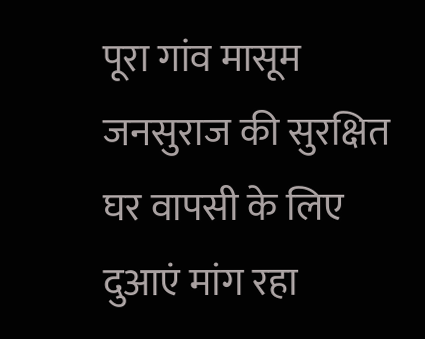पूरा गांव मासूम जनसुराज की सुरक्षित घर वापसी के लिए दुआएं मांग रहा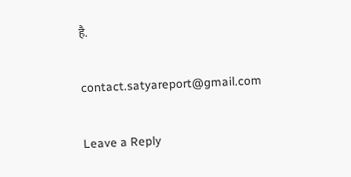है.

contact.satyareport@gmail.com

Leave a Reply